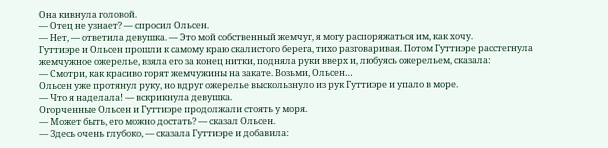Она кивнула головой.
— Отец не узнает? — спросил Ольсен.
— Нет, — ответила девушка. — Это мой собственный жемчуг, я могу распоряжаться им, как хочу.
Гуттиэре и Ольсен прошли к самому краю скалистого берега, тихо разговаривая. Потом Гуттиэре расстегнула жемчужное ожерелье, взяла его за конец нитки, подняла руки вверх и, любуясь ожерельем, сказала:
— Смотри, как красиво горят жемчужины на закате. Возьми, Ольсен…
Ольсен уже протянул руку, но вдруг ожерелье выскользнуло из рук Гуттиэре и упало в море.
— Что я наделала! — вскрикнула девушка.
Огорченные Ольсен и Гуттиэре продолжали стоять у моря.
— Может быть, его можно достать? — сказал Ольсен.
— Здесь очень глубоко, — сказала Гуттиэре и добавила: